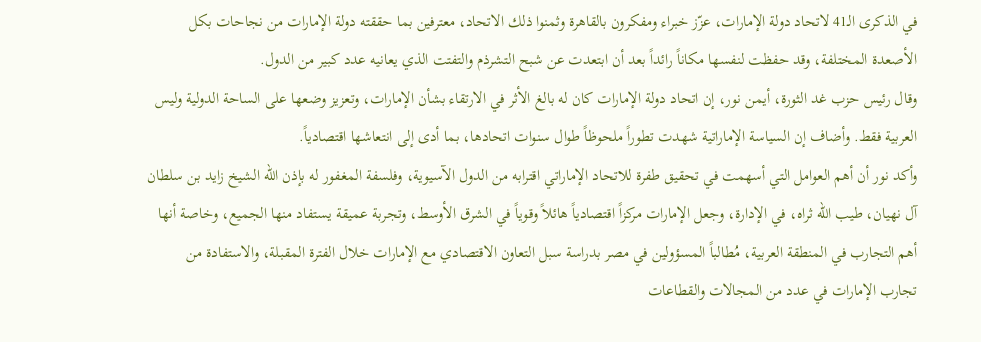في الذكرى الـ41 لاتحاد دولة الإمارات، عزّز خبراء ومفكرون بالقاهرة وثمنوا ذلك الاتحاد، معترفين بما حققته دولة الإمارات من نجاحات بكل الأصعدة المختلفة، وقد حفظت لنفسها مكاناً رائداً بعد أن ابتعدت عن شبح التشرذم والتفتت الذي يعانيه عدد كبير من الدول.
وقال رئيس حزب غد الثورة، أيمن نور، إن اتحاد دولة الإمارات كان له بالغ الأثر في الارتقاء بشأن الإمارات، وتعزيز وضعها على الساحة الدولية وليس العربية فقط. وأضاف إن السياسة الإماراتية شهدت تطوراً ملحوظاً طوال سنوات اتحادها، بما أدى إلى انتعاشها اقتصادياً.
وأكد نور أن أهم العوامل التي أسهمت في تحقيق طفرة للاتحاد الإماراتي اقترابه من الدول الآسيوية، وفلسفة المغفور له بإذن الله الشيخ زايد بن سلطان آل نهيان، طيب الله ثراه، في الإدارة، وجعل الإمارات مركزاً اقتصادياً هائلاً وقوياً في الشرق الأوسط، وتجربة عميقة يستفاد منها الجميع، وخاصة أنها أهم التجارب في المنطقة العربية، مُطالباً المسؤولين في مصر بدراسة سبل التعاون الاقتصادي مع الإمارات خلال الفترة المقبلة، والاستفادة من تجارب الإمارات في عدد من المجالات والقطاعات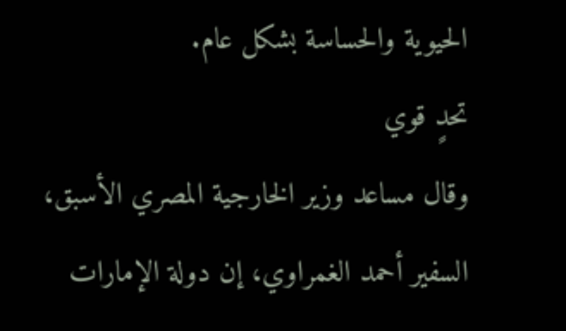الحيوية والحساسة بشكل عام.
تحدٍ قوي
وقال مساعد وزير الخارجية المصري الأسبق، السفير أحمد الغمراوي، إن دولة الإمارات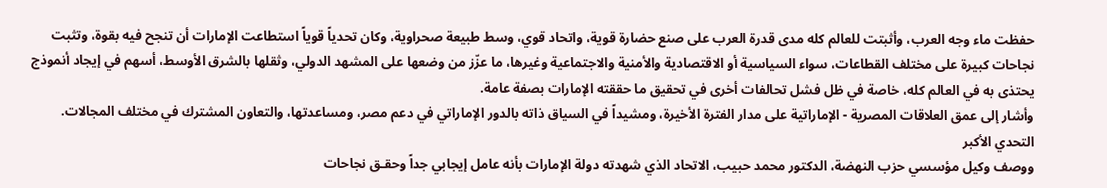حفظت ماء وجه العرب، وأثبتت للعالم كله مدى قدرة العرب على صنع حضارة قوية، واتحاد قوي، وسط طبيعة صحراوية، وكان تحدياً قوياً استطاعت الإمارات أن تنجح فيه بقوة، وتثبت نجاحات كبيرة على مختلف القطاعات، سواء السياسية أو الاقتصادية والأمنية والاجتماعية وغيرها، ما عزّز من وضعها على المشهد الدولي، وثقلها بالشرق الأوسط، أسهم في إيجاد أنموذج يحتذى به في العالم كله، خاصة في ظل فشل تحالفات أخرى في تحقيق ما حققته الإمارات بصفة عامة.
وأشار إلى عمق العلاقات المصرية - الإماراتية على مدار الفترة الأخيرة، ومشيداً في السياق ذاته بالدور الإماراتي في دعم مصر، ومساعدتها، والتعاون المشترك في مختلف المجالات.
التحدي الأكبر
ووصف وكيل مؤسسي حزب النهضة، الدكتور محمد حبيب، الاتحاد الذي شهدته دولة الإمارات بأنه عامل إيجابي جداً وحقـق نجاحات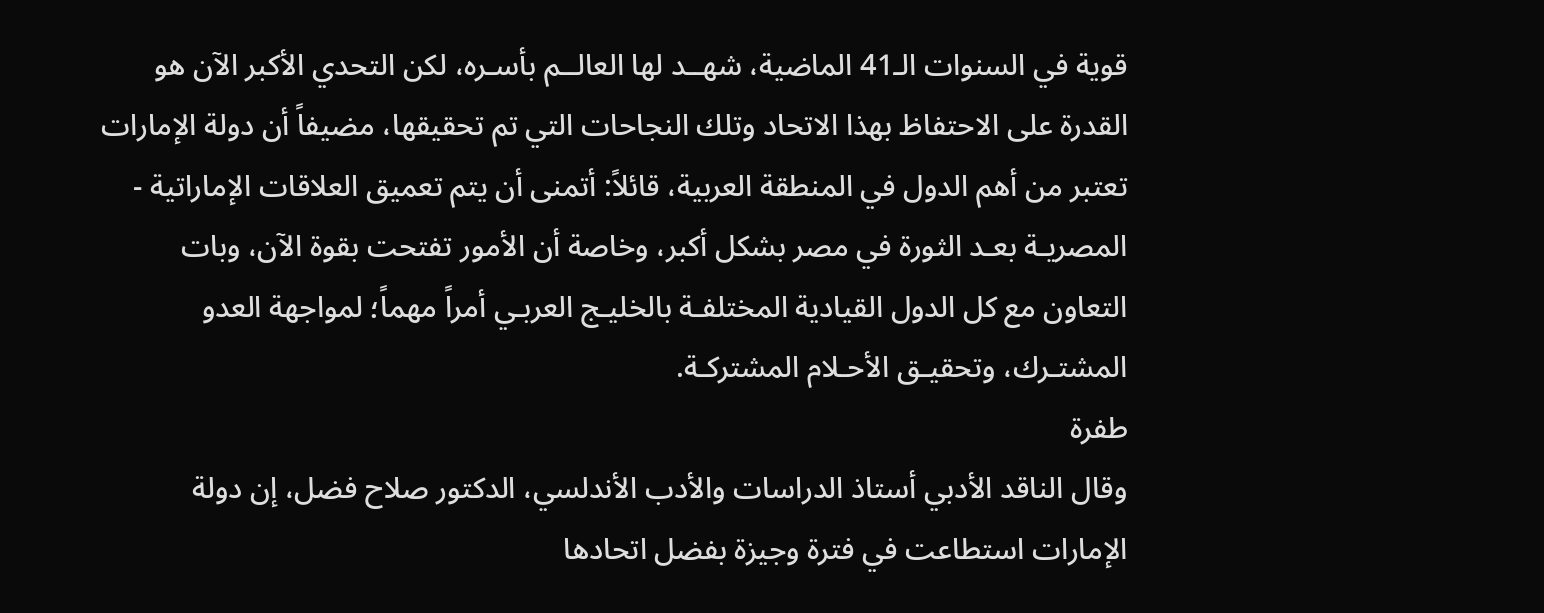قوية في السنوات الـ41 الماضية، شهــد لها العالــم بأسـره، لكن التحدي الأكبر الآن هو القدرة على الاحتفاظ بهذا الاتحاد وتلك النجاحات التي تم تحقيقها، مضيفاً أن دولة الإمارات تعتبر من أهم الدول في المنطقة العربية، قائلاً: أتمنى أن يتم تعميق العلاقات الإماراتية - المصريـة بعـد الثورة في مصر بشكل أكبر، وخاصة أن الأمور تفتحت بقوة الآن، وبات التعاون مع كل الدول القيادية المختلفـة بالخليـج العربـي أمراً مهماً؛ لمواجهة العدو المشتـرك، وتحقيـق الأحـلام المشتركـة.
طفرة
وقال الناقد الأدبي أستاذ الدراسات والأدب الأندلسي، الدكتور صلاح فضل، إن دولة الإمارات استطاعت في فترة وجيزة بفضل اتحادها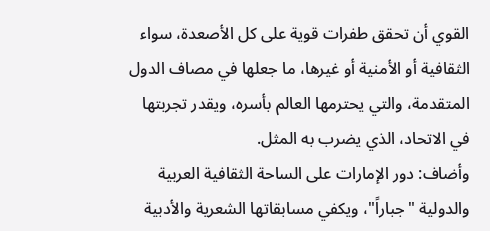القوي أن تحقق طفرات قوية على كل الأصعدة، سواء الثقافية أو الأمنية أو غيرها، ما جعلها في مصاف الدول المتقدمة، والتي يحترمها العالم بأسره، ويقدر تجربتها في الاتحاد، الذي يضرب به المثل.
وأضاف: دور الإمارات على الساحة الثقافية العربية والدولية "جباراً"، ويكفي مسابقاتها الشعرية والأدبية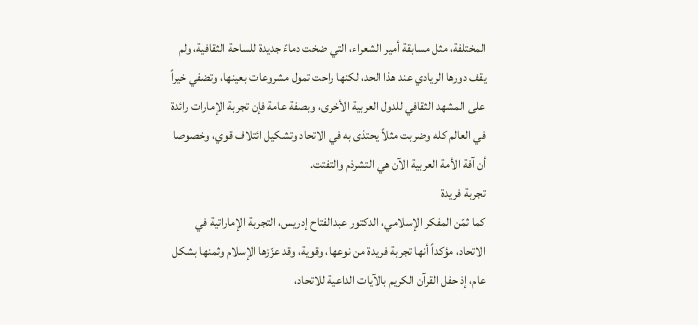المختلفة، مثل مسابقة أمير الشعراء، التي ضخت دماءً جديدة للساحة الثقافية، ولم يقف دورها الريادي عند هذا الحد، لكنها راحت تمول مشروعات بعينها، وتضفي خيراً على المشهد الثقافي للدول العربية الأخرى، وبصفة عامة فإن تجربة الإمارات رائدة في العالم كله وضربت مثلاً يحتذى به في الاتحاد وتشكيل ائتلاف قوي، وخصوصا أن آفة الأمة العربية الآن هي التشرذم والتفتت.
تجربة فريدة
كما ثمّن المفكر الإسلامي، الدكتور عبدالفتاح إدريس، التجربة الإماراتية في الاتحاد، مؤكداً أنها تجربة فريدة من نوعها، وقوية، وقد عزّزها الإسلام وثمنها بشكل عام، إذ حفل القرآن الكريم بالآيات الداعية للاتحاد،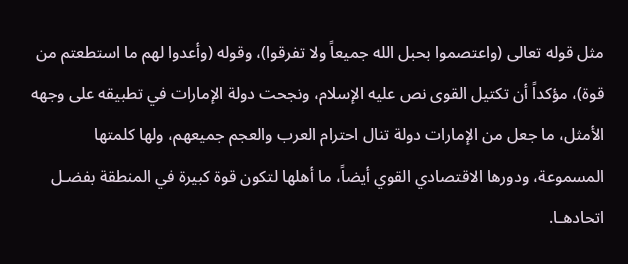مثل قوله تعالى (واعتصموا بحبل الله جميعاً ولا تفرقوا)، وقوله (وأعدوا لهم ما استطعتم من قوة)، مؤكداً أن تكتيل القوى نص عليه الإسلام، ونجحت دولة الإمارات في تطبيقه على وجهه الأمثل، ما جعل من الإمارات دولة تنال احترام العرب والعجم جميعهم، ولها كلمتها المسموعة، ودورها الاقتصادي القوي أيضاً، ما أهلها لتكون قوة كبيرة في المنطقة بفضـل اتحادهـا.